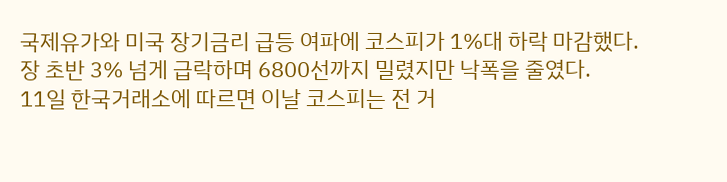국제유가와 미국 장기금리 급등 여파에 코스피가 1%대 하락 마감했다. 장 초반 3% 넘게 급락하며 6800선까지 밀렸지만 낙폭을 줄였다.
11일 한국거래소에 따르면 이날 코스피는 전 거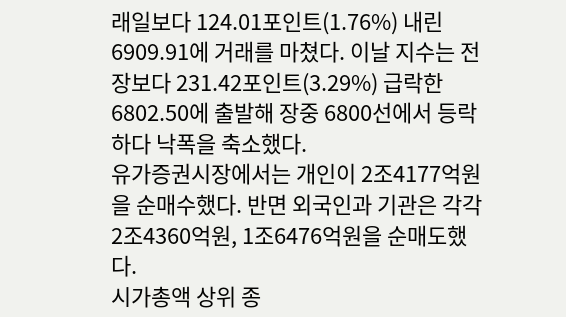래일보다 124.01포인트(1.76%) 내린 6909.91에 거래를 마쳤다. 이날 지수는 전장보다 231.42포인트(3.29%) 급락한 6802.50에 출발해 장중 6800선에서 등락하다 낙폭을 축소했다.
유가증권시장에서는 개인이 2조4177억원을 순매수했다. 반면 외국인과 기관은 각각 2조4360억원, 1조6476억원을 순매도했다.
시가총액 상위 종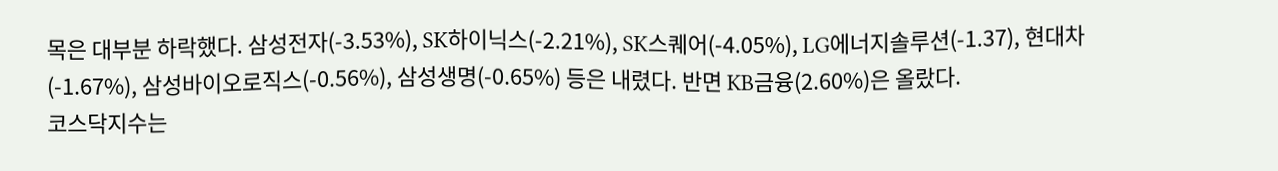목은 대부분 하락했다. 삼성전자(-3.53%), SK하이닉스(-2.21%), SK스퀘어(-4.05%), LG에너지솔루션(-1.37), 현대차(-1.67%), 삼성바이오로직스(-0.56%), 삼성생명(-0.65%) 등은 내렸다. 반면 KB금융(2.60%)은 올랐다.
코스닥지수는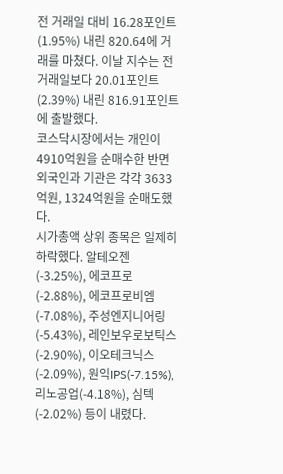전 거래일 대비 16.28포인트(1.95%) 내린 820.64에 거래를 마쳤다. 이날 지수는 전거래일보다 20.01포인트(2.39%) 내린 816.91포인트에 출발했다.
코스닥시장에서는 개인이 4910억원을 순매수한 반면 외국인과 기관은 각각 3633억원, 1324억원을 순매도했다.
시가총액 상위 종목은 일제히 하락했다. 알테오젠(-3.25%), 에코프로(-2.88%), 에코프로비엠(-7.08%), 주성엔지니어링(-5.43%), 레인보우로보틱스(-2.90%), 이오테크닉스(-2.09%), 원익IPS(-7.15%), 리노공업(-4.18%), 심텍(-2.02%) 등이 내렸다.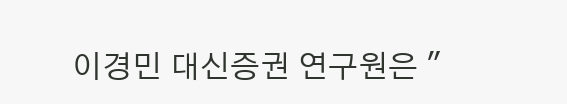이경민 대신증권 연구원은 "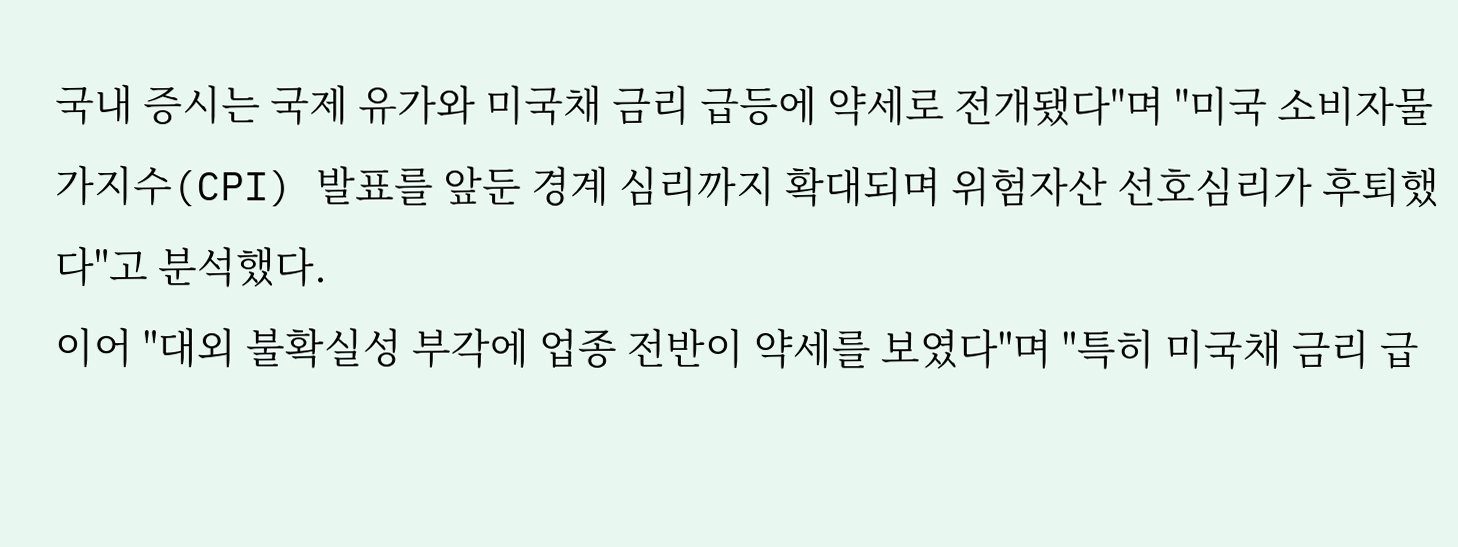국내 증시는 국제 유가와 미국채 금리 급등에 약세로 전개됐다"며 "미국 소비자물가지수(CPI) 발표를 앞둔 경계 심리까지 확대되며 위험자산 선호심리가 후퇴했다"고 분석했다.
이어 "대외 불확실성 부각에 업종 전반이 약세를 보였다"며 "특히 미국채 금리 급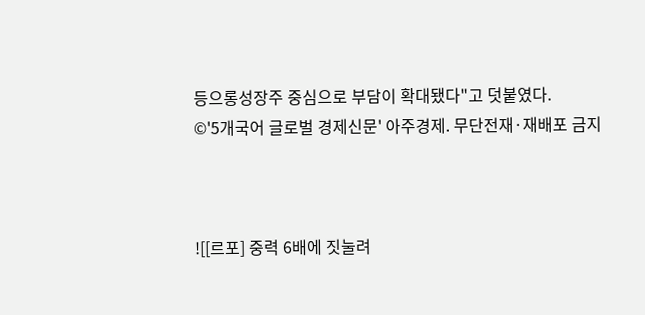등으롱성장주 중심으로 부담이 확대됐다"고 덧붙였다.
©'5개국어 글로벌 경제신문' 아주경제. 무단전재·재배포 금지



![[르포] 중력 6배에 짓눌려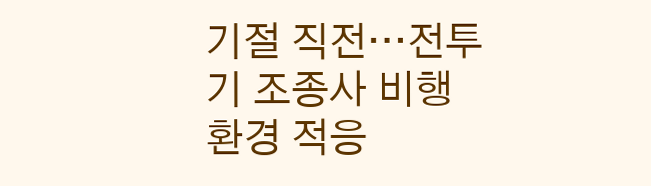기절 직전…전투기 조종사 비행환경 적응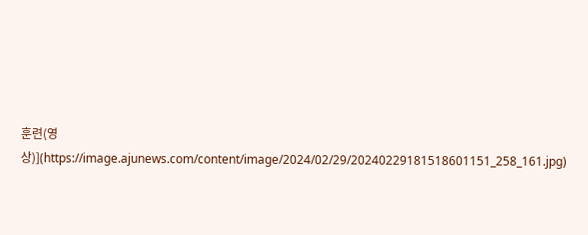훈련(영상)](https://image.ajunews.com/content/image/2024/02/29/20240229181518601151_258_161.jpg)